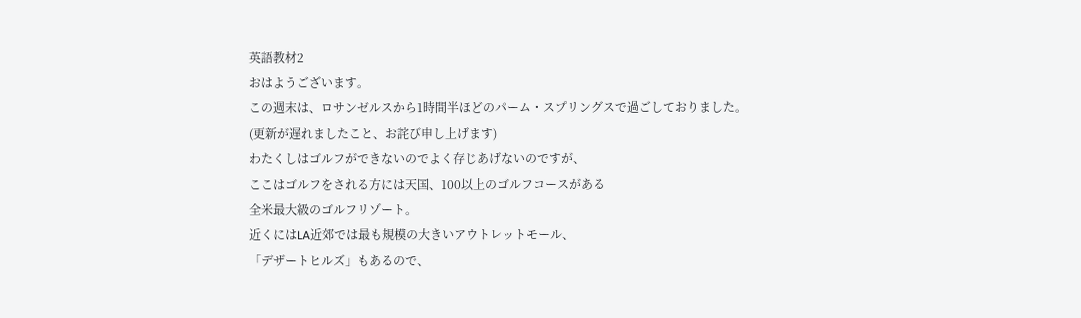英語教材2
おはようございます。
この週末は、ロサンゼルスから1時間半ほどのパーム・スプリングスで過ごしておりました。
(更新が遅れましたこと、お詫び申し上げます)
わたくしはゴルフができないのでよく存じあげないのですが、
ここはゴルフをされる方には天国、100以上のゴルフコースがある
全米最大級のゴルフリゾート。
近くにはLA近郊では最も規模の大きいアウトレットモール、
「デザートヒルズ」もあるので、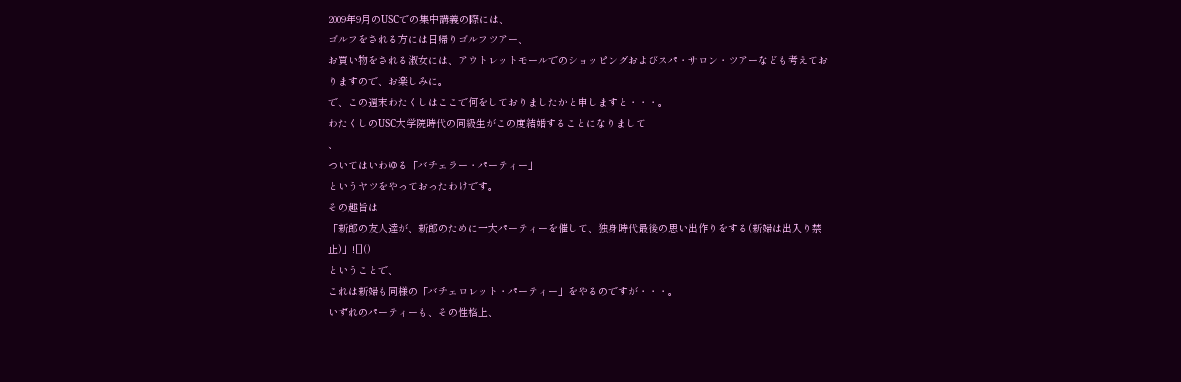2009年9月のUSCでの集中講義の際には、
ゴルフをされる方には日帰りゴルフツアー、
お買い物をされる淑女には、アウトレットモールでのショッピングおよびスパ・サロン・ツアーなども考えておりますので、お楽しみに。
で、この週末わたくしはここで何をしておりましたかと申しますと・・・。
わたくしのUSC大学院時代の同級生がこの度結婚することになりまして
、
ついてはいわゆる「バチェラー・パーティー」
というヤツをやっておったわけです。
その趣旨は
「新郎の友人達が、新郎のために一大パーティーを催して、独身時代最後の思い出作りをする(新婦は出入り禁止)」![]()
ということで、
これは新婦も同様の「バチェロレット・パーティー」をやるのですが・・・。
いずれのパーティーも、その性格上、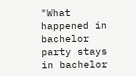"What happened in bachelor party stays in bachelor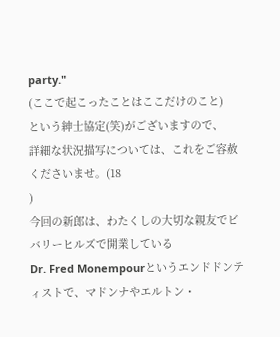party."
(ここで起こったことはここだけのこと)
という紳士協定(笑)がございますので、
詳細な状況描写については、これをご容赦くださいませ。(18
)
今回の新郎は、わたくしの大切な親友でビバリーヒルズで開業している
Dr. Fred Monempourというエンドドンティストで、マドンナやエルトン・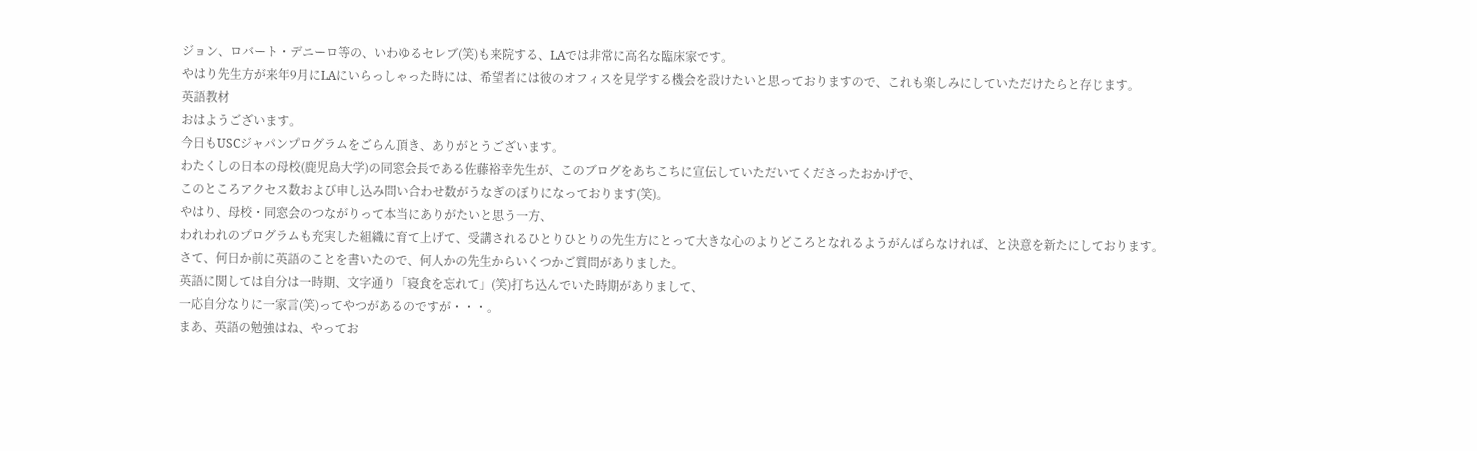ジョン、ロバート・デニーロ等の、いわゆるセレブ(笑)も来院する、LAでは非常に高名な臨床家です。
やはり先生方が来年9月にLAにいらっしゃった時には、希望者には彼のオフィスを見学する機会を設けたいと思っておりますので、これも楽しみにしていただけたらと存じます。
英語教材
おはようございます。
今日もUSCジャパンプログラムをごらん頂き、ありがとうございます。
わたくしの日本の母校(鹿児島大学)の同窓会長である佐藤裕幸先生が、このブログをあちこちに宣伝していただいてくださったおかげで、
このところアクセス数および申し込み問い合わせ数がうなぎのぼりになっております(笑)。
やはり、母校・同窓会のつながりって本当にありがたいと思う一方、
われわれのプログラムも充実した組織に育て上げて、受講されるひとりひとりの先生方にとって大きな心のよりどころとなれるようがんばらなければ、と決意を新たにしております。
さて、何日か前に英語のことを書いたので、何人かの先生からいくつかご質問がありました。
英語に関しては自分は一時期、文字通り「寝食を忘れて」(笑)打ち込んでいた時期がありまして、
一応自分なりに一家言(笑)ってやつがあるのですが・・・。
まあ、英語の勉強はね、やってお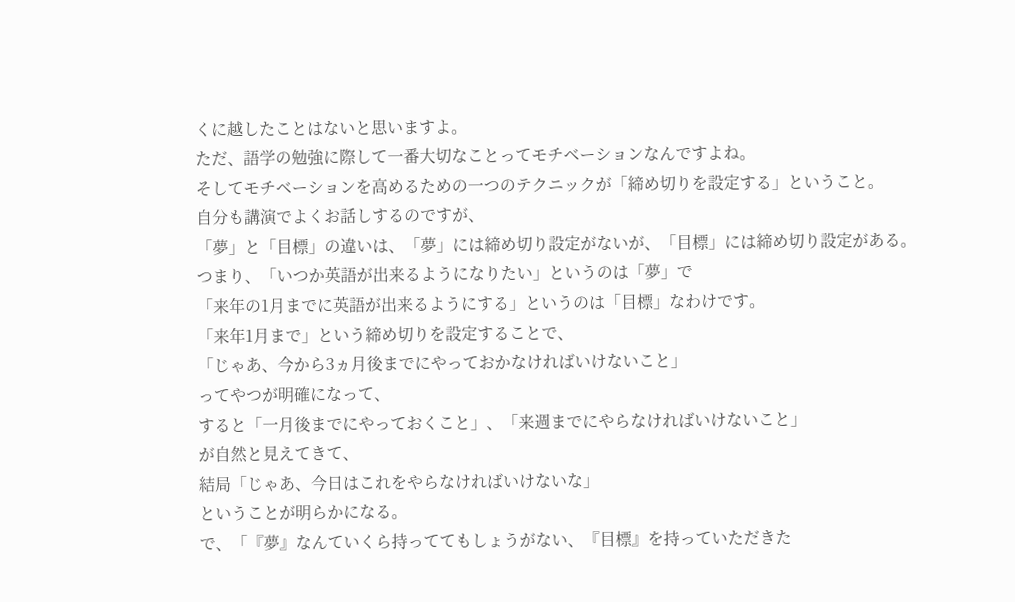くに越したことはないと思いますよ。
ただ、語学の勉強に際して一番大切なことってモチベーションなんですよね。
そしてモチベーションを高めるための一つのテクニックが「締め切りを設定する」ということ。
自分も講演でよくお話しするのですが、
「夢」と「目標」の違いは、「夢」には締め切り設定がないが、「目標」には締め切り設定がある。
つまり、「いつか英語が出来るようになりたい」というのは「夢」で
「来年の1月までに英語が出来るようにする」というのは「目標」なわけです。
「来年1月まで」という締め切りを設定することで、
「じゃあ、今から3ヵ月後までにやっておかなければいけないこと」
ってやつが明確になって、
すると「一月後までにやっておくこと」、「来週までにやらなければいけないこと」
が自然と見えてきて、
結局「じゃあ、今日はこれをやらなければいけないな」
ということが明らかになる。
で、「『夢』なんていくら持っててもしょうがない、『目標』を持っていただきた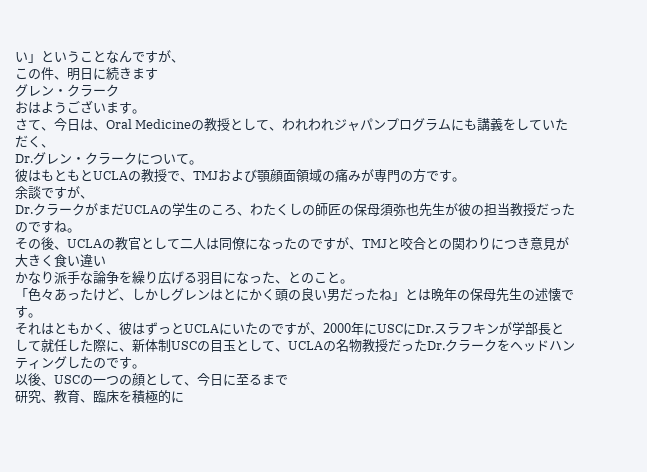い」ということなんですが、
この件、明日に続きます
グレン・クラーク
おはようございます。
さて、今日は、Oral Medicineの教授として、われわれジャパンプログラムにも講義をしていただく、
Dr.グレン・クラークについて。
彼はもともとUCLAの教授で、TMJおよび顎顔面領域の痛みが専門の方です。
余談ですが、
Dr.クラークがまだUCLAの学生のころ、わたくしの師匠の保母須弥也先生が彼の担当教授だったのですね。
その後、UCLAの教官として二人は同僚になったのですが、TMJと咬合との関わりにつき意見が大きく食い違い
かなり派手な論争を繰り広げる羽目になった、とのこと。
「色々あったけど、しかしグレンはとにかく頭の良い男だったね」とは晩年の保母先生の述懐です。
それはともかく、彼はずっとUCLAにいたのですが、2000年にUSCにDr.スラフキンが学部長として就任した際に、新体制USCの目玉として、UCLAの名物教授だったDr.クラークをヘッドハンティングしたのです。
以後、USCの一つの顔として、今日に至るまで
研究、教育、臨床を積極的に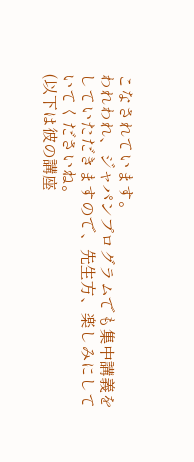こなされています。
われわれ、ジャパンプログラムでも集中講義をしていただきますので、先生方、楽しみにしていてくださいね。
(以下は彼の講座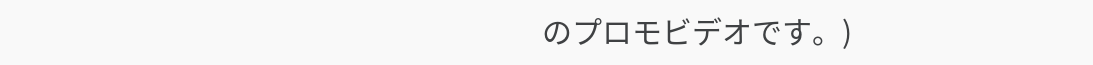のプロモビデオです。)